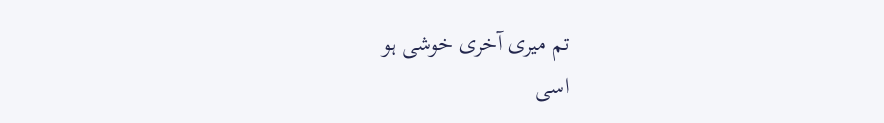تم میری آخری خوشی ہو
اسی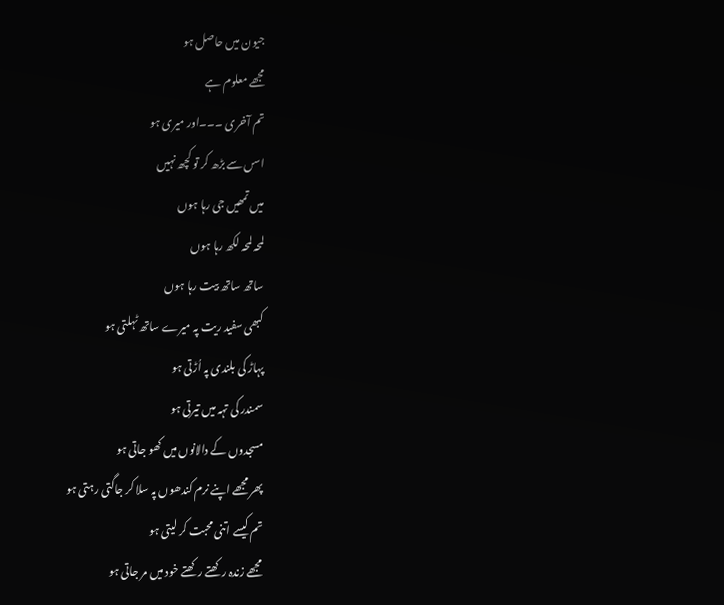جیون میں حاصل ہو
مجھے معلوم ہے
تم آخری ۔۔۔اور میری ہو
اسں سے بڑھ کر تو کچھ نہیں
میں تمھیں جی رہا ہوں
لمحہ لمحہ لکھ رہا ہوں
ساتھ ساتھ بیت رہا ہوں
کبھی سفید ریت پہ میرے ساتھ ٹہلتی ہو
پہاڑ کی بلندی پہ اُڑتی ہو
سمندر کی تہہ میں تیرتی ہو
مسجدوں کے دالانوں میں کھو جاتی ہو
پھر مجھے اپنے نرم کندھوں پہ سلا کر جاگتی رہتی ہو
تم کیسے اتنی محبت کر لیتی ہو
مجھے زندہ رکھتے رکھتے خود میں مر جاتی ہو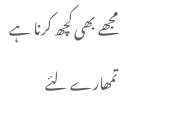مجھے بھی کچھ کرنا ہے
تمھارے لئے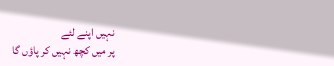نہیں اپنے لئے
پر میں کچھ نہیں کر پاؤں گا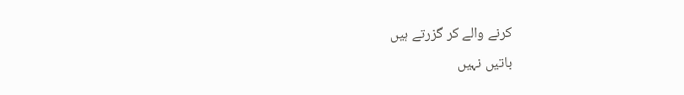کرنے والے کر گزرتے ہیں
باتیں نہیں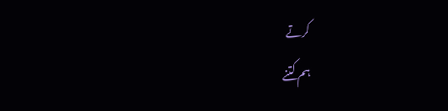کرتے
ہم کتنے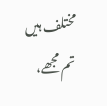مختلف ہیں
تم مجھے،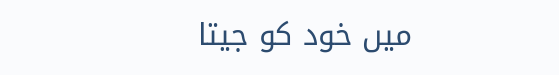میں خود کو جیتا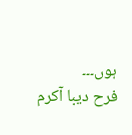ہوں۔۔۔
فرح دیبا آکرم